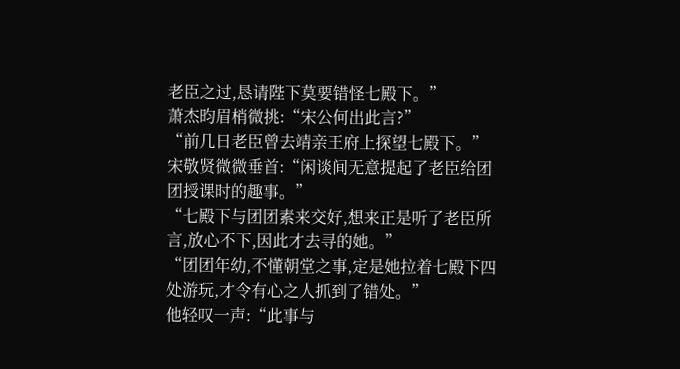老臣之过,恳请陛下莫要错怪七殿下。”
萧杰昀眉梢微挑:“宋公何出此言?”
“前几日老臣曾去靖亲王府上探望七殿下。”
宋敬贤微微垂首:“闲谈间无意提起了老臣给团团授课时的趣事。”
“七殿下与团团素来交好,想来正是听了老臣所言,放心不下,因此才去寻的她。”
“团团年幼,不懂朝堂之事,定是她拉着七殿下四处游玩,才令有心之人抓到了错处。”
他轻叹一声:“此事与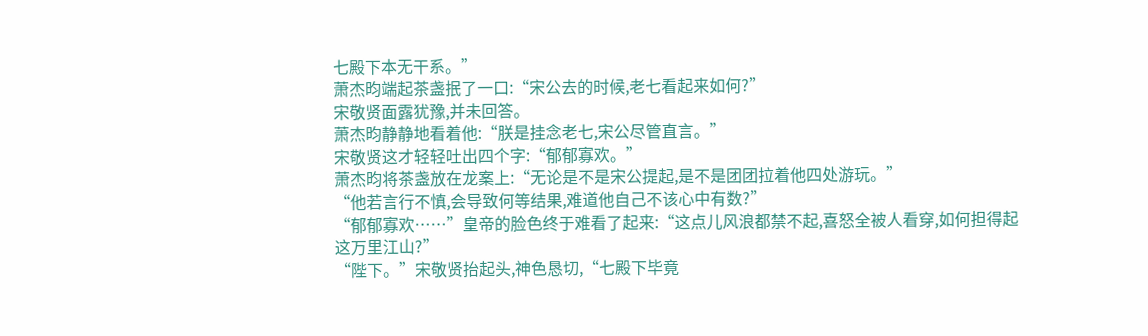七殿下本无干系。”
萧杰昀端起茶盏抿了一口:“宋公去的时候,老七看起来如何?”
宋敬贤面露犹豫,并未回答。
萧杰昀静静地看着他:“朕是挂念老七,宋公尽管直言。”
宋敬贤这才轻轻吐出四个字:“郁郁寡欢。”
萧杰昀将茶盏放在龙案上:“无论是不是宋公提起,是不是团团拉着他四处游玩。”
“他若言行不慎,会导致何等结果,难道他自己不该心中有数?”
“郁郁寡欢……”皇帝的脸色终于难看了起来:“这点儿风浪都禁不起,喜怒全被人看穿,如何担得起这万里江山?”
“陛下。”宋敬贤抬起头,神色恳切,“七殿下毕竟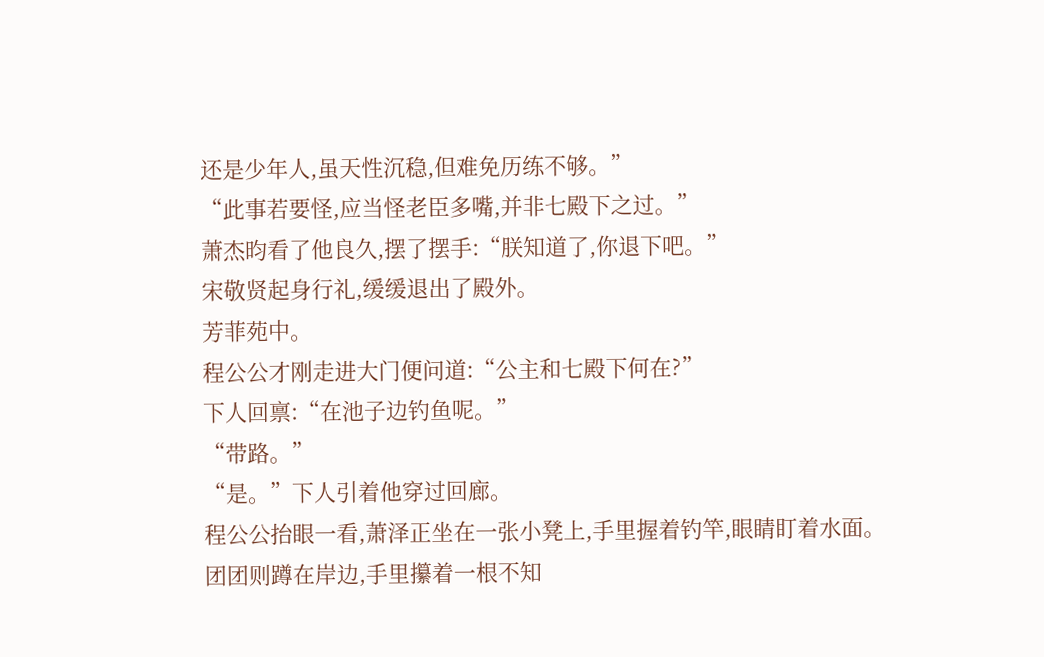还是少年人,虽天性沉稳,但难免历练不够。”
“此事若要怪,应当怪老臣多嘴,并非七殿下之过。”
萧杰昀看了他良久,摆了摆手:“朕知道了,你退下吧。”
宋敬贤起身行礼,缓缓退出了殿外。
芳菲苑中。
程公公才刚走进大门便问道:“公主和七殿下何在?”
下人回禀:“在池子边钓鱼呢。”
“带路。”
“是。”下人引着他穿过回廊。
程公公抬眼一看,萧泽正坐在一张小凳上,手里握着钓竿,眼睛盯着水面。
团团则蹲在岸边,手里攥着一根不知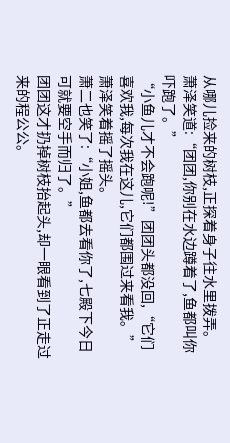从哪儿捡来的树枝,正探着身子往水里拨弄。
萧泽笑道:“团团,你别在水边蹲着了,鱼都叫你吓跑了。”
“小鱼儿才不会跑呢!”团团头都没回,“它们喜欢我,每次我在这儿,它们都围过来看我。”
萧泽笑着摇了摇头。
萧二也笑了:“小姐,鱼都去看你了,七殿下今日可就要空手而归了。”
团团这才扔掉树枝抬起头,却一眼看到了正走过来的程公公。